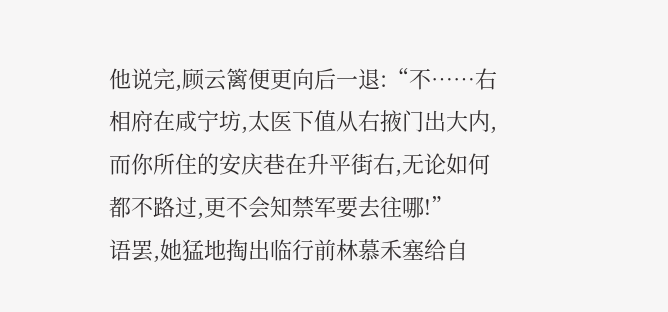他说完,顾云篱便更向后一退:“不……右相府在咸宁坊,太医下值从右掖门出大内,而你所住的安庆巷在升平街右,无论如何都不路过,更不会知禁军要去往哪!”
语罢,她猛地掏出临行前林慕禾塞给自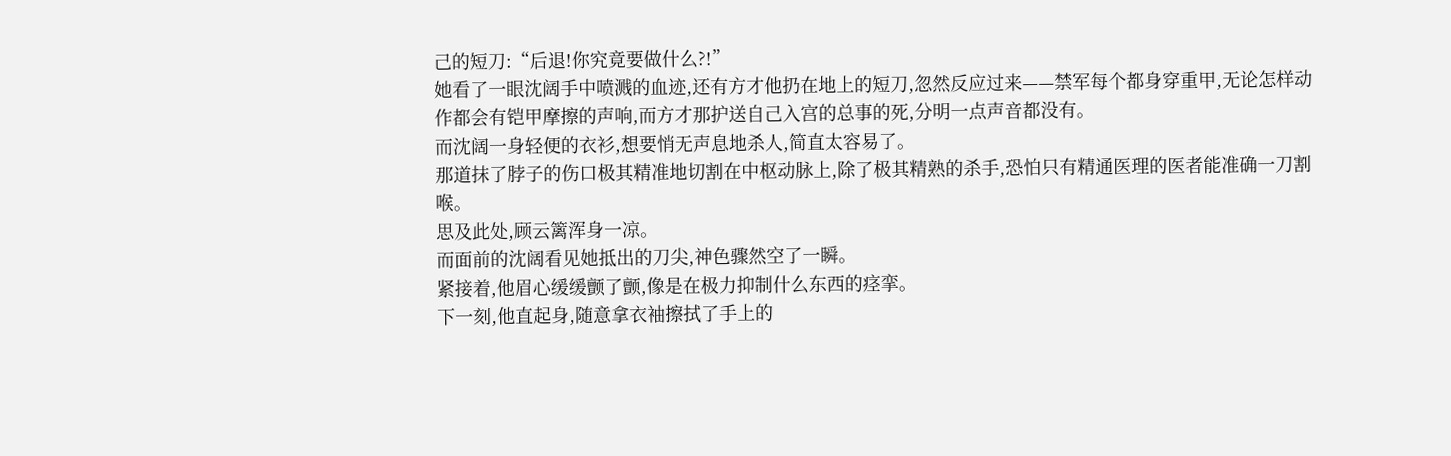己的短刀:“后退!你究竟要做什么?!”
她看了一眼沈阔手中喷溅的血迹,还有方才他扔在地上的短刀,忽然反应过来——禁军每个都身穿重甲,无论怎样动作都会有铠甲摩擦的声响,而方才那护送自己入宫的总事的死,分明一点声音都没有。
而沈阔一身轻便的衣衫,想要悄无声息地杀人,简直太容易了。
那道抹了脖子的伤口极其精准地切割在中枢动脉上,除了极其精熟的杀手,恐怕只有精通医理的医者能准确一刀割喉。
思及此处,顾云篱浑身一凉。
而面前的沈阔看见她抵出的刀尖,神色骤然空了一瞬。
紧接着,他眉心缓缓颤了颤,像是在极力抑制什么东西的痉挛。
下一刻,他直起身,随意拿衣袖擦拭了手上的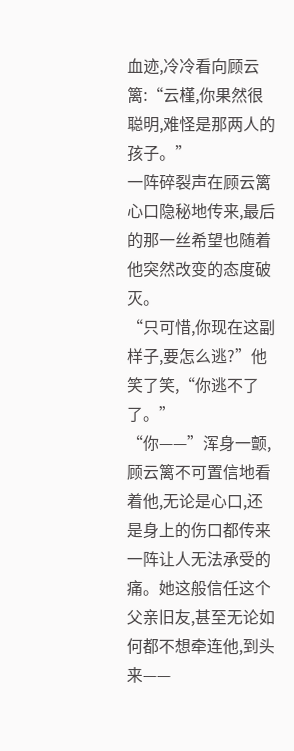血迹,冷冷看向顾云篱:“云槿,你果然很聪明,难怪是那两人的孩子。”
一阵碎裂声在顾云篱心口隐秘地传来,最后的那一丝希望也随着他突然改变的态度破灭。
“只可惜,你现在这副样子,要怎么逃?”他笑了笑,“你逃不了了。”
“你——”浑身一颤,顾云篱不可置信地看着他,无论是心口,还是身上的伤口都传来一阵让人无法承受的痛。她这般信任这个父亲旧友,甚至无论如何都不想牵连他,到头来——